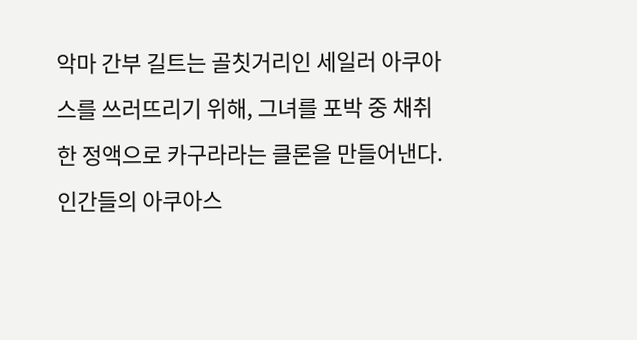악마 간부 길트는 골칫거리인 세일러 아쿠아스를 쓰러뜨리기 위해, 그녀를 포박 중 채취한 정액으로 카구라라는 클론을 만들어낸다. 인간들의 아쿠아스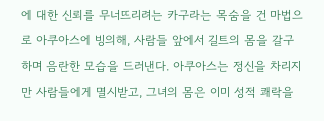에 대한 신뢰를 무너뜨리려는 카구라는 목숨을 건 마법으로 아쿠아스에 빙의해, 사람들 앞에서 길트의 몸을 갈구하며 음란한 모습을 드러낸다. 아쿠아스는 정신을 차리지만 사람들에게 멸시받고, 그녀의 몸은 이미 성적 쾌락을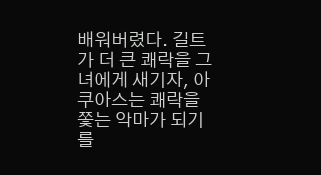배워버렸다. 길트가 더 큰 쾌락을 그녀에게 새기자, 아쿠아스는 쾌락을 쫓는 악마가 되기를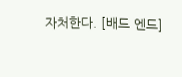자처한다. [배드 엔드]